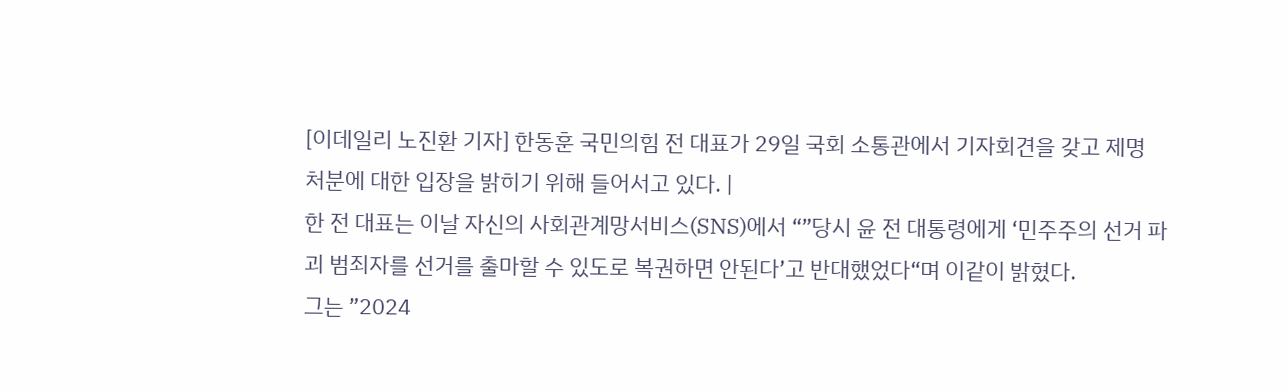[이데일리 노진환 기자] 한동훈 국민의힘 전 대표가 29일 국회 소통관에서 기자회견을 갖고 제명 처분에 대한 입장을 밝히기 위해 들어서고 있다. |
한 전 대표는 이날 자신의 사회관계망서비스(SNS)에서 “”당시 윤 전 대통령에게 ‘민주주의 선거 파괴 범죄자를 선거를 출마할 수 있도로 복권하면 안된다’고 반대했었다“며 이같이 밝혔다.
그는 ”2024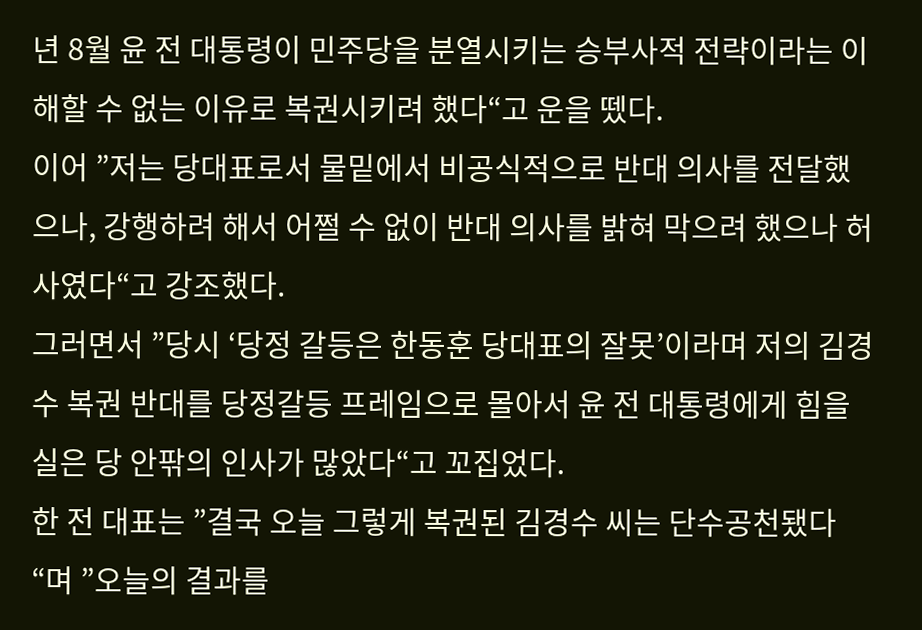년 8월 윤 전 대통령이 민주당을 분열시키는 승부사적 전략이라는 이해할 수 없는 이유로 복권시키려 했다“고 운을 뗐다.
이어 ”저는 당대표로서 물밑에서 비공식적으로 반대 의사를 전달했으나, 강행하려 해서 어쩔 수 없이 반대 의사를 밝혀 막으려 했으나 허사였다“고 강조했다.
그러면서 ”당시 ‘당정 갈등은 한동훈 당대표의 잘못’이라며 저의 김경수 복권 반대를 당정갈등 프레임으로 몰아서 윤 전 대통령에게 힘을 실은 당 안팎의 인사가 많았다“고 꼬집었다.
한 전 대표는 ”결국 오늘 그렇게 복권된 김경수 씨는 단수공천됐다“며 ”오늘의 결과를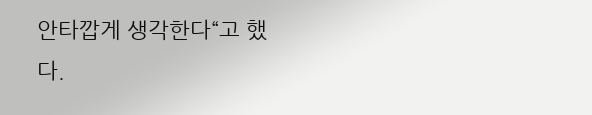안타깝게 생각한다“고 했다.